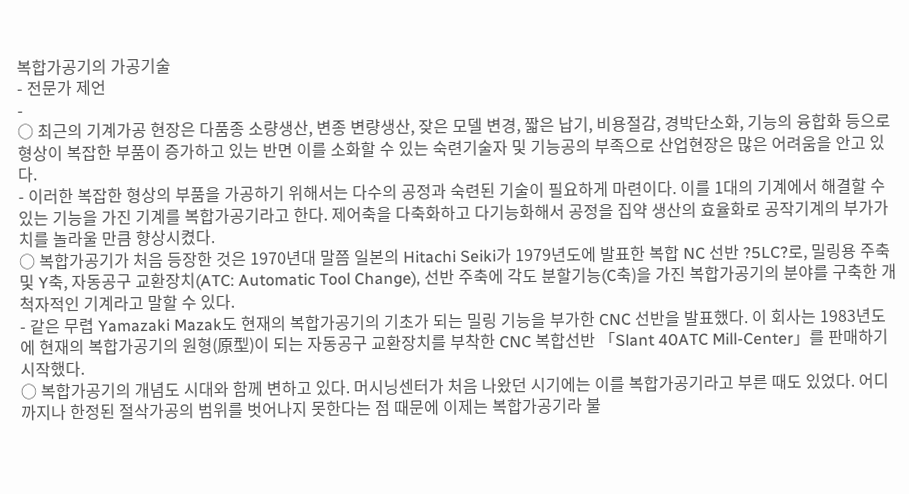복합가공기의 가공기술
- 전문가 제언
-
○ 최근의 기계가공 현장은 다품종 소량생산, 변종 변량생산, 잦은 모델 변경, 짧은 납기, 비용절감, 경박단소화, 기능의 융합화 등으로 형상이 복잡한 부품이 증가하고 있는 반면 이를 소화할 수 있는 숙련기술자 및 기능공의 부족으로 산업현장은 많은 어려움을 안고 있다.
- 이러한 복잡한 형상의 부품을 가공하기 위해서는 다수의 공정과 숙련된 기술이 필요하게 마련이다. 이를 1대의 기계에서 해결할 수 있는 기능을 가진 기계를 복합가공기라고 한다. 제어축을 다축화하고 다기능화해서 공정을 집약 생산의 효율화로 공작기계의 부가가치를 놀라울 만큼 향상시켰다.
○ 복합가공기가 처음 등장한 것은 1970년대 말쯤 일본의 Hitachi Seiki가 1979년도에 발표한 복합 NC 선반 ?5LC?로, 밀링용 주축 및 Y축, 자동공구 교환장치(ATC: Automatic Tool Change), 선반 주축에 각도 분할기능(C축)을 가진 복합가공기의 분야를 구축한 개척자적인 기계라고 말할 수 있다.
- 같은 무렵 Yamazaki Mazak도 현재의 복합가공기의 기초가 되는 밀링 기능을 부가한 CNC 선반을 발표했다. 이 회사는 1983년도에 현재의 복합가공기의 원형(原型)이 되는 자동공구 교환장치를 부착한 CNC 복합선반 「Slant 40ATC Mill-Center」를 판매하기 시작했다.
○ 복합가공기의 개념도 시대와 함께 변하고 있다. 머시닝센터가 처음 나왔던 시기에는 이를 복합가공기라고 부른 때도 있었다. 어디까지나 한정된 절삭가공의 범위를 벗어나지 못한다는 점 때문에 이제는 복합가공기라 불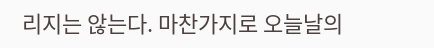리지는 않는다. 마찬가지로 오늘날의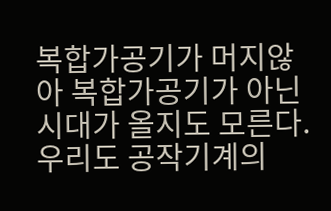복합가공기가 머지않아 복합가공기가 아닌 시대가 올지도 모른다. 우리도 공작기계의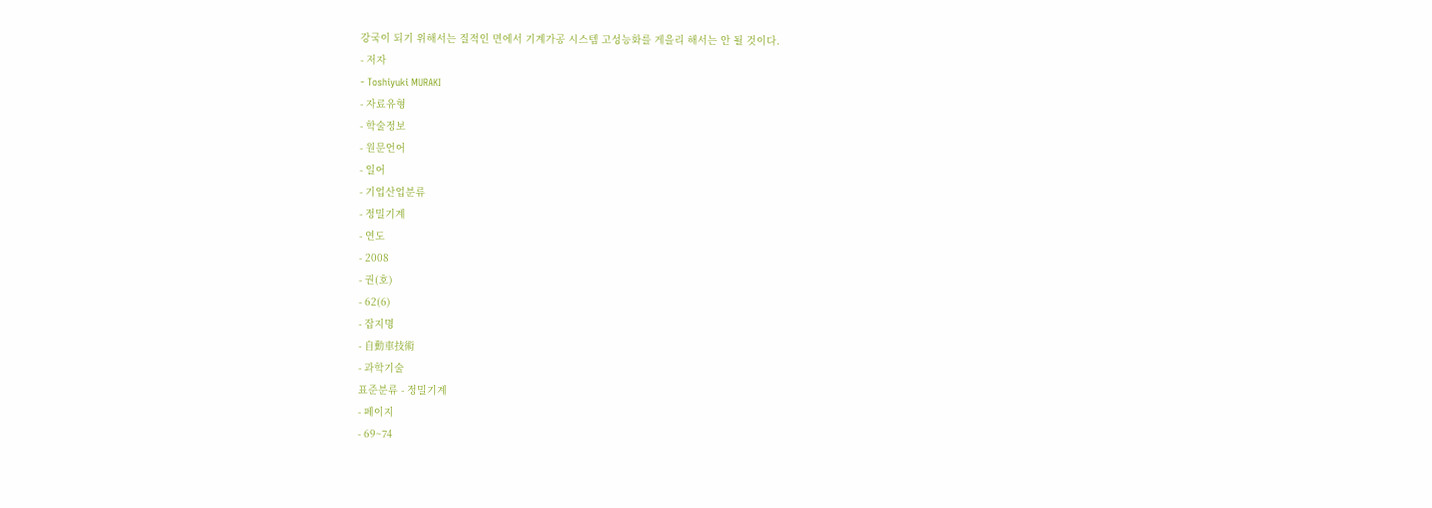강국이 되기 위해서는 질적인 면에서 기계가공 시스템 고성능화를 게을리 해서는 안 될 것이다.
- 저자
- Toshiyuki MURAKI
- 자료유형
- 학술정보
- 원문언어
- 일어
- 기업산업분류
- 정밀기계
- 연도
- 2008
- 권(호)
- 62(6)
- 잡지명
- 自動車技術
- 과학기술
표준분류 - 정밀기계
- 페이지
- 69~74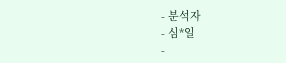- 분석자
- 심*일
-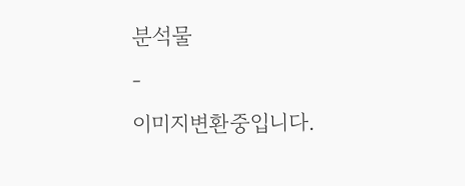분석물
-
이미지변환중입니다.